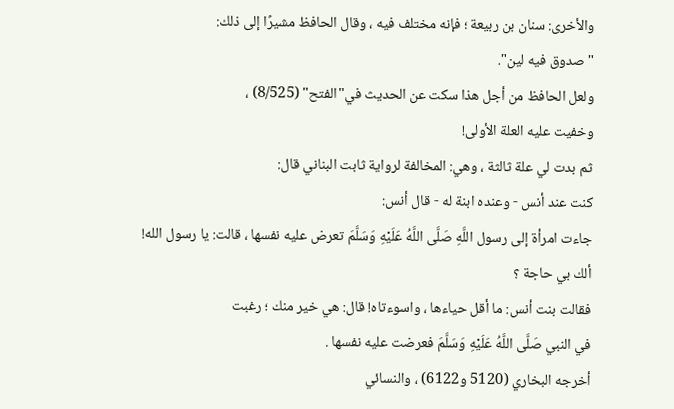والأخرى: سنان بن ربيعة ؛ فإنه مختلف فيه ، وقال الحافظ مشيرًا إلى ذلك:
"صدوق فيه لين".
ولعل الحافظ من أجل هذا سكت عن الحديث في"الفتح" (8/525) ،
وخفيت عليه العلة الأولى!
ثم بدت لي علة ثالثة ، وهي: المخالفة لرواية ثابت البناني قال:
كنت عند أنس - وعنده ابنة له - قال أنس:
جاءت امرأة إلى رسول اللَّهِ صَلَّى اللَّهُ عَلَيْهِ وَسَلَّمَ تعرض عليه نفسها ، قالت: يا رسول الله!
ألك بي حاجة ؟
فقالت بنت أنس: ما أقل حياءها ، واسوءتاه! قال: هي خير منك ؛ رغبت
في النبي صَلَّى اللَّهُ عَلَيْهِ وَسَلَّمَ فعرضت عليه نفسها .
أخرجه البخاري (5120 و6122) ، والنسائي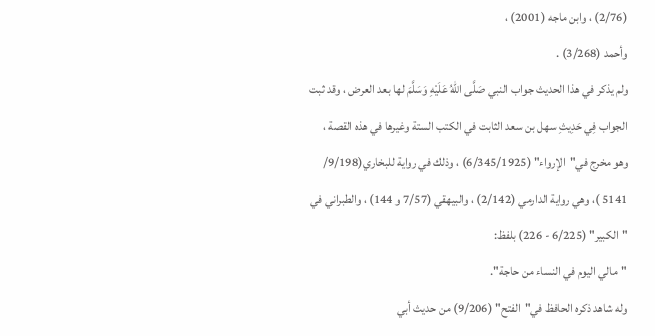(2/76) ، وابن ماجه (2001) ،
وأحمد (3/268) .
ولم يذكر في هذا الحديث جواب النبي صَلَّى اللهُ عَلَيْهِ وَسَلَّمَ لها بعد العرض ، وقد ثبت
الجواب فِي حَدِيثِ سهل بن سعد الثابت في الكتب الستة وغيرها في هذه القصة ،
وهو مخرج في"الإرواء" (6/345/1925) ، وذلك في رواية للبخاري(9/198/
5141 )، وهي رواية الدارمي (2/142) ، والبيهقي (7/57 و 144) ، والطبراني في
"الكبير" (6/225 - 226) بلفظ:
"مالي اليوم في النساء من حاجة".
وله شاهد ذكره الحافظ في"الفتح" (9/206) من حديث أبي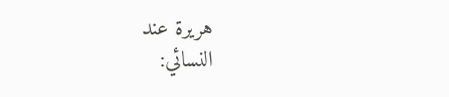هريرة عند
النسائي: